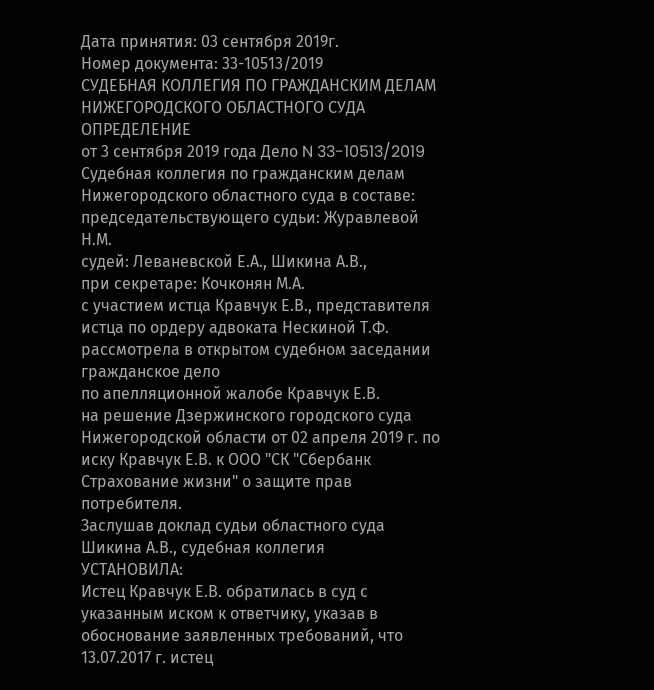Дата принятия: 03 сентября 2019г.
Номер документа: 33-10513/2019
СУДЕБНАЯ КОЛЛЕГИЯ ПО ГРАЖДАНСКИМ ДЕЛАМ НИЖЕГОРОДСКОГО ОБЛАСТНОГО СУДА
ОПРЕДЕЛЕНИЕ
от 3 сентября 2019 года Дело N 33-10513/2019
Судебная коллегия по гражданским делам Нижегородского областного суда в составе:
председательствующего судьи: Журавлевой Н.М.
судей: Леваневской Е.А., Шикина А.В.,
при секретаре: Кочконян М.А.
с участием истца Кравчук Е.В., представителя истца по ордеру адвоката Нескиной Т.Ф.
рассмотрела в открытом судебном заседании гражданское дело
по апелляционной жалобе Кравчук Е.В.
на решение Дзержинского городского суда Нижегородской области от 02 апреля 2019 г. по иску Кравчук Е.В. к ООО "СК "Сбербанк Страхование жизни" о защите прав потребителя.
Заслушав доклад судьи областного суда Шикина А.В., судебная коллегия
УСТАНОВИЛА:
Истец Кравчук Е.В. обратилась в суд с указанным иском к ответчику, указав в обоснование заявленных требований, что 13.07.2017 г. истец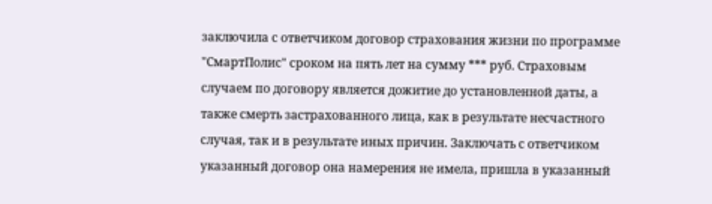заключила с ответчиком договор страхования жизни по программе "СмартПолис" сроком на пять лет на сумму *** руб. Страховым случаем по договору является дожитие до установленной даты, а также смерть застрахованного лица, как в результате несчастного случая, так и в результате иных причин. Заключать с ответчиком указанный договор она намерения не имела, пришла в указанный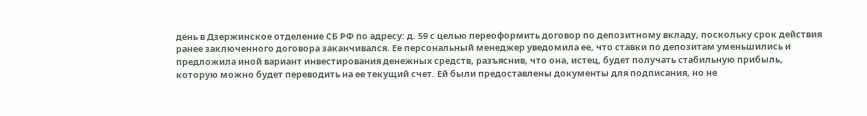день в Дзержинское отделение СБ РФ по адресу: д. 59 с целью переоформить договор по депозитному вкладу, поскольку срок действия ранее заключенного договора заканчивался. Ее персональный менеджер уведомила ее, что ставки по депозитам уменьшились и предложила иной вариант инвестирования денежных средств, разъяснив, что она, истец, будет получать стабильную прибыль, которую можно будет переводить на ее текущий счет. Ей были предоставлены документы для подписания, но не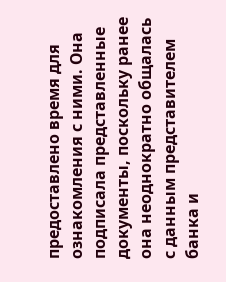предоставлено время для ознакомления с ними. Она подписала представленные документы, поскольку ранее она неоднократно общалась с данным представителем банка и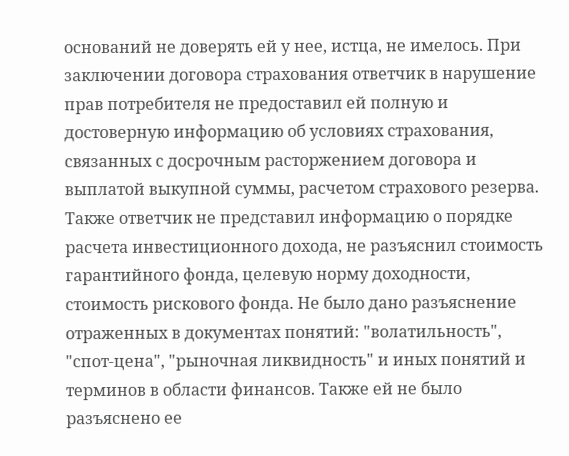оснований не доверять ей у нее, истца, не имелось. При заключении договора страхования ответчик в нарушение прав потребителя не предоставил ей полную и достоверную информацию об условиях страхования, связанных с досрочным расторжением договора и выплатой выкупной суммы, расчетом страхового резерва. Также ответчик не представил информацию о порядке расчета инвестиционного дохода, не разъяснил стоимость гарантийного фонда, целевую норму доходности, стоимость рискового фонда. Не было дано разъяснение отраженных в документах понятий: "волатильность", "спот-цена", "рыночная ликвидность" и иных понятий и терминов в области финансов. Также ей не было разъяснено ее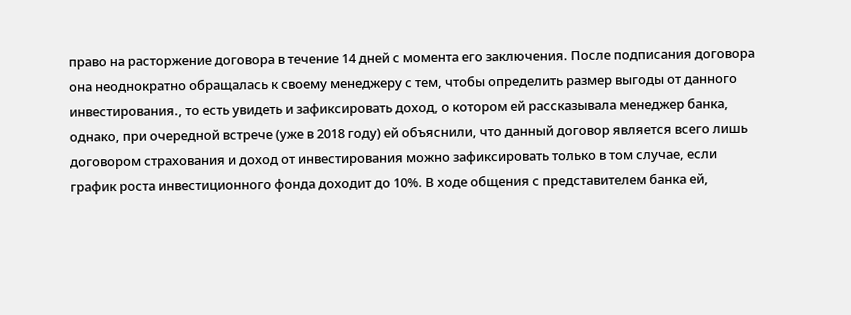право на расторжение договора в течение 14 дней с момента его заключения. После подписания договора она неоднократно обращалась к своему менеджеру с тем, чтобы определить размер выгоды от данного инвестирования., то есть увидеть и зафиксировать доход, о котором ей рассказывала менеджер банка, однако, при очередной встрече (уже в 2018 году) ей объяснили, что данный договор является всего лишь договором страхования и доход от инвестирования можно зафиксировать только в том случае, если график роста инвестиционного фонда доходит до 10%. В ходе общения с представителем банка ей,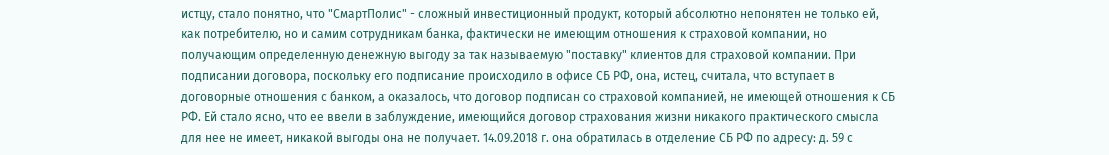истцу, стало понятно, что "СмартПолис" - сложный инвестиционный продукт, который абсолютно непонятен не только ей, как потребителю, но и самим сотрудникам банка, фактически не имеющим отношения к страховой компании, но получающим определенную денежную выгоду за так называемую "поставку" клиентов для страховой компании. При подписании договора, поскольку его подписание происходило в офисе СБ РФ, она, истец, считала, что вступает в договорные отношения с банком, а оказалось, что договор подписан со страховой компанией, не имеющей отношения к СБ РФ. Ей стало ясно, что ее ввели в заблуждение, имеющийся договор страхования жизни никакого практического смысла для нее не имеет, никакой выгоды она не получает. 14.09.2018 г. она обратилась в отделение СБ РФ по адресу: д. 59 с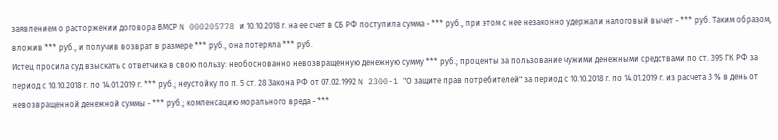заявлением о расторжении договора ВМСР N 000205778 и 10.10.2018 г. на ее счет в СБ РФ поступила сумма - *** руб., при этом с нее незаконно удержали налоговый вычет - *** руб. Таким образом, вложив *** руб., и получив возврат в размере *** руб., она потеряла *** руб.
Истец просила суд взыскать с ответчика в свою пользу: необоснованно невозвращенную денежную сумму *** руб.; проценты за пользование чужими денежными средствами по ст. 395 ГК РФ за период с 10.10.2018 г. по 14.01.2019 г. *** руб.; неустойку по п. 5 ст. 28 Закона РФ от 07.02.1992 N 2300-1 "О защите прав потребителей" за период с 10.10.2018 г. по 14.01.2019 г. из расчета 3 % в день от невозвращенной денежной суммы - *** руб.; компенсацию морального вреда - ***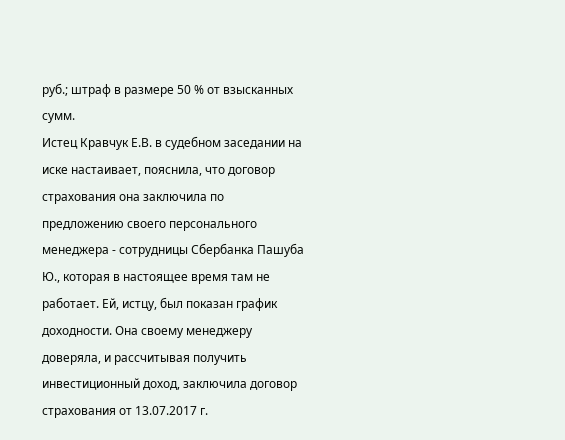руб.; штраф в размере 50 % от взысканных сумм.
Истец Кравчук Е.В. в судебном заседании на иске настаивает, пояснила, что договор страхования она заключила по предложению своего персонального менеджера - сотрудницы Сбербанка Пашуба Ю., которая в настоящее время там не работает. Ей, истцу, был показан график доходности. Она своему менеджеру доверяла, и рассчитывая получить инвестиционный доход, заключила договор страхования от 13.07.2017 г.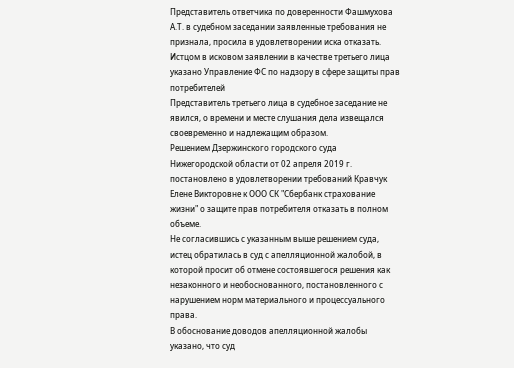Представитель ответчика по доверенности Фашмухова А.Т. в судебном заседании заявленные требования не признала, просила в удовлетворении иска отказать.
Истцом в исковом заявлении в качестве третьего лица указано Управление ФС по надзору в сфере защиты прав потребителей
Представитель третьего лица в судебное заседание не явился, о времени и месте слушания дела извещался своевременно и надлежащим образом.
Решением Дзержинского городского суда Нижегородской области от 02 апреля 2019 г. постановлено в удовлетворении требований Кравчук Елене Викторовне к ООО СК "Сбербанк страхование жизни" о защите прав потребителя отказать в полном объеме.
Не согласившись с указанным выше решением суда, истец обратилась в суд с апелляционной жалобой, в которой просит об отмене состоявшегося решения как незаконного и необоснованного, постановленного с нарушением норм материального и процессуального права.
В обоснование доводов апелляционной жалобы указано, что суд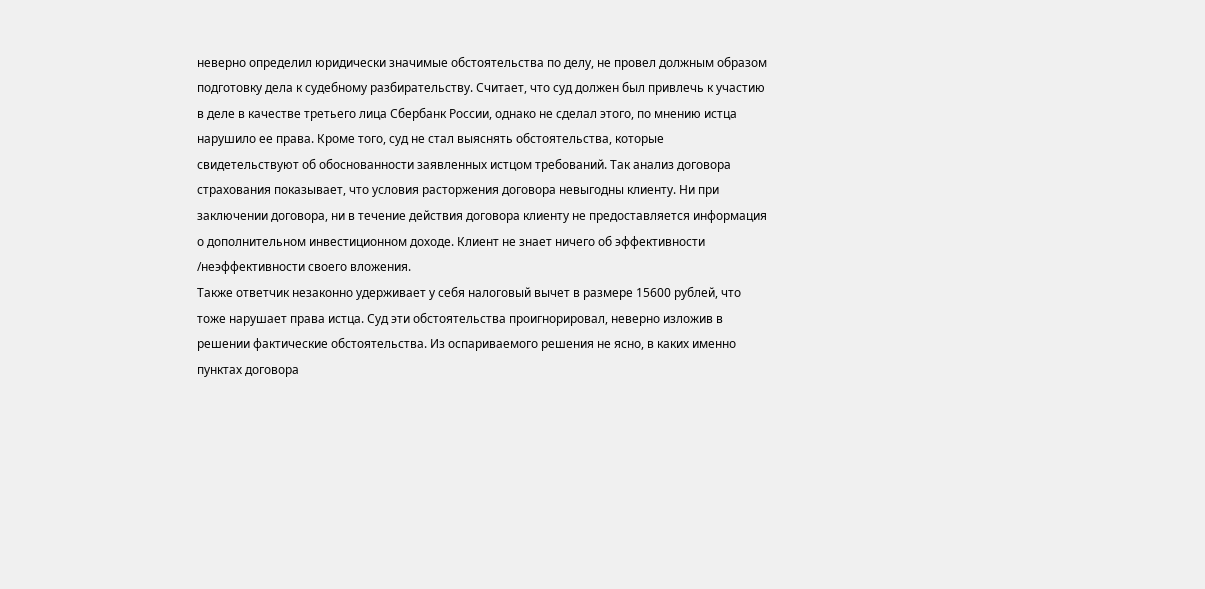неверно определил юридически значимые обстоятельства по делу, не провел должным образом подготовку дела к судебному разбирательству. Считает, что суд должен был привлечь к участию в деле в качестве третьего лица Сбербанк России, однако не сделал этого, по мнению истца нарушило ее права. Кроме того, суд не стал выяснять обстоятельства, которые свидетельствуют об обоснованности заявленных истцом требований. Так анализ договора страхования показывает, что условия расторжения договора невыгодны клиенту. Ни при заключении договора, ни в течение действия договора клиенту не предоставляется информация о дополнительном инвестиционном доходе. Клиент не знает ничего об эффективности /неэффективности своего вложения.
Также ответчик незаконно удерживает у себя налоговый вычет в размере 15600 рублей, что тоже нарушает права истца. Суд эти обстоятельства проигнорировал, неверно изложив в решении фактические обстоятельства. Из оспариваемого решения не ясно, в каких именно пунктах договора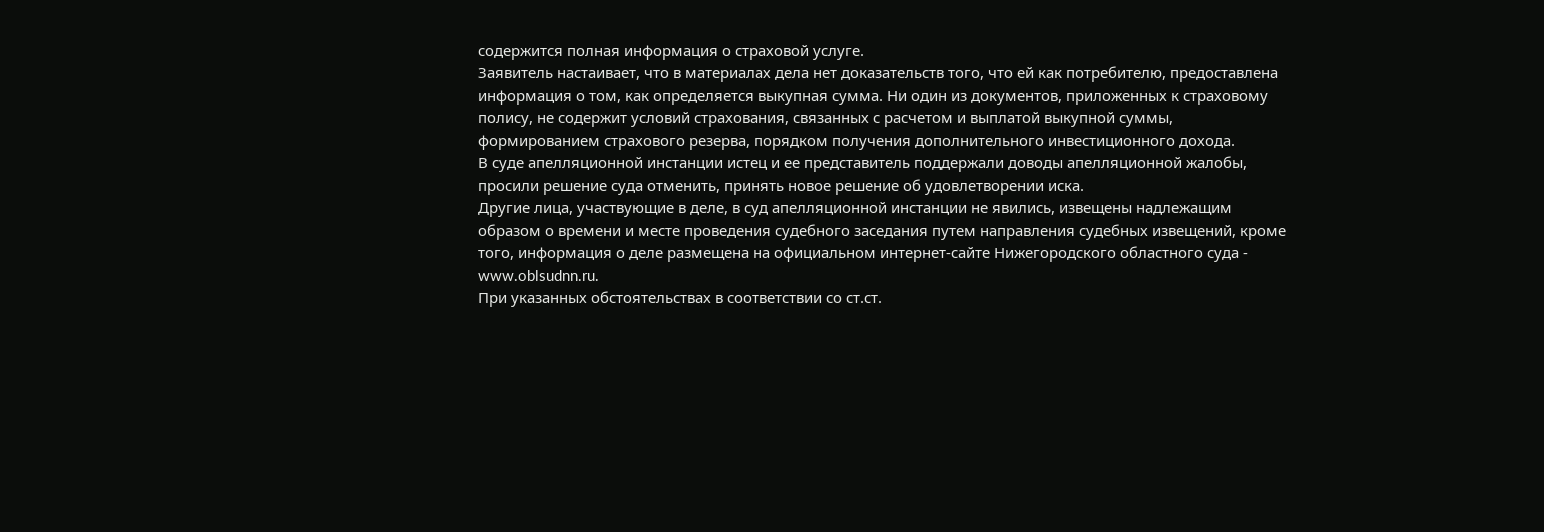содержится полная информация о страховой услуге.
Заявитель настаивает, что в материалах дела нет доказательств того, что ей как потребителю, предоставлена информация о том, как определяется выкупная сумма. Ни один из документов, приложенных к страховому полису, не содержит условий страхования, связанных с расчетом и выплатой выкупной суммы, формированием страхового резерва, порядком получения дополнительного инвестиционного дохода.
В суде апелляционной инстанции истец и ее представитель поддержали доводы апелляционной жалобы, просили решение суда отменить, принять новое решение об удовлетворении иска.
Другие лица, участвующие в деле, в суд апелляционной инстанции не явились, извещены надлежащим образом о времени и месте проведения судебного заседания путем направления судебных извещений, кроме того, информация о деле размещена на официальном интернет-сайте Нижегородского областного суда - www.oblsudnn.ru.
При указанных обстоятельствах в соответствии со ст.ст.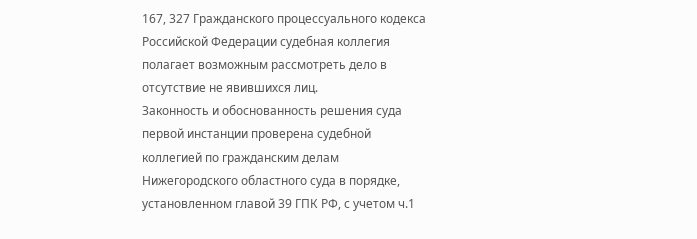167, 327 Гражданского процессуального кодекса Российской Федерации судебная коллегия полагает возможным рассмотреть дело в отсутствие не явившихся лиц.
Законность и обоснованность решения суда первой инстанции проверена судебной коллегией по гражданским делам Нижегородского областного суда в порядке, установленном главой 39 ГПК РФ, с учетом ч.1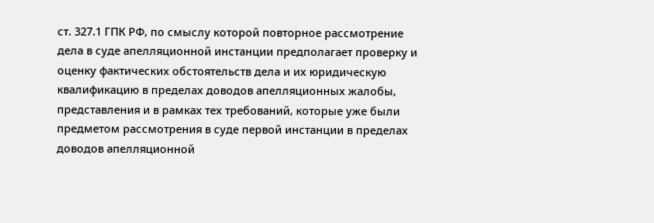ст. 327.1 ГПК РФ, по смыслу которой повторное рассмотрение дела в суде апелляционной инстанции предполагает проверку и оценку фактических обстоятельств дела и их юридическую квалификацию в пределах доводов апелляционных жалобы, представления и в рамках тех требований, которые уже были предметом рассмотрения в суде первой инстанции в пределах доводов апелляционной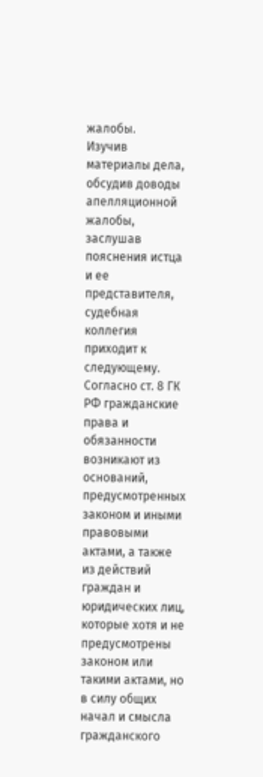жалобы.
Изучив материалы дела, обсудив доводы апелляционной жалобы, заслушав пояснения истца и ее представителя, судебная коллегия приходит к следующему.
Согласно ст. 8 ГК РФ гражданские права и обязанности возникают из оснований, предусмотренных законом и иными правовыми актами, а также из действий граждан и юридических лиц, которые хотя и не предусмотрены законом или такими актами, но в силу общих начал и смысла гражданского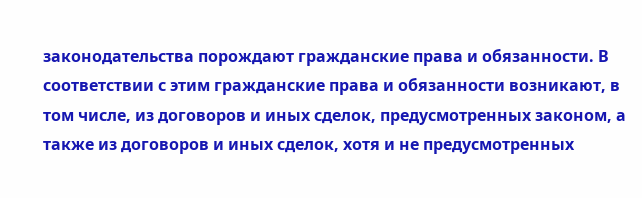законодательства порождают гражданские права и обязанности. В соответствии с этим гражданские права и обязанности возникают, в том числе, из договоров и иных сделок, предусмотренных законом, а также из договоров и иных сделок, хотя и не предусмотренных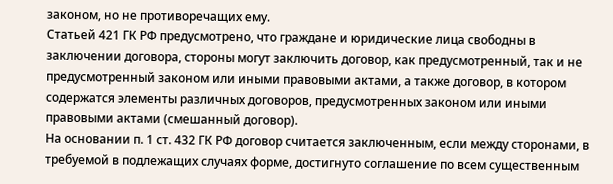законом, но не противоречащих ему.
Статьей 421 ГК РФ предусмотрено, что граждане и юридические лица свободны в заключении договора, стороны могут заключить договор, как предусмотренный, так и не предусмотренный законом или иными правовыми актами, а также договор, в котором содержатся элементы различных договоров, предусмотренных законом или иными правовыми актами (смешанный договор).
На основании п. 1 ст. 432 ГК РФ договор считается заключенным, если между сторонами, в требуемой в подлежащих случаях форме, достигнуто соглашение по всем существенным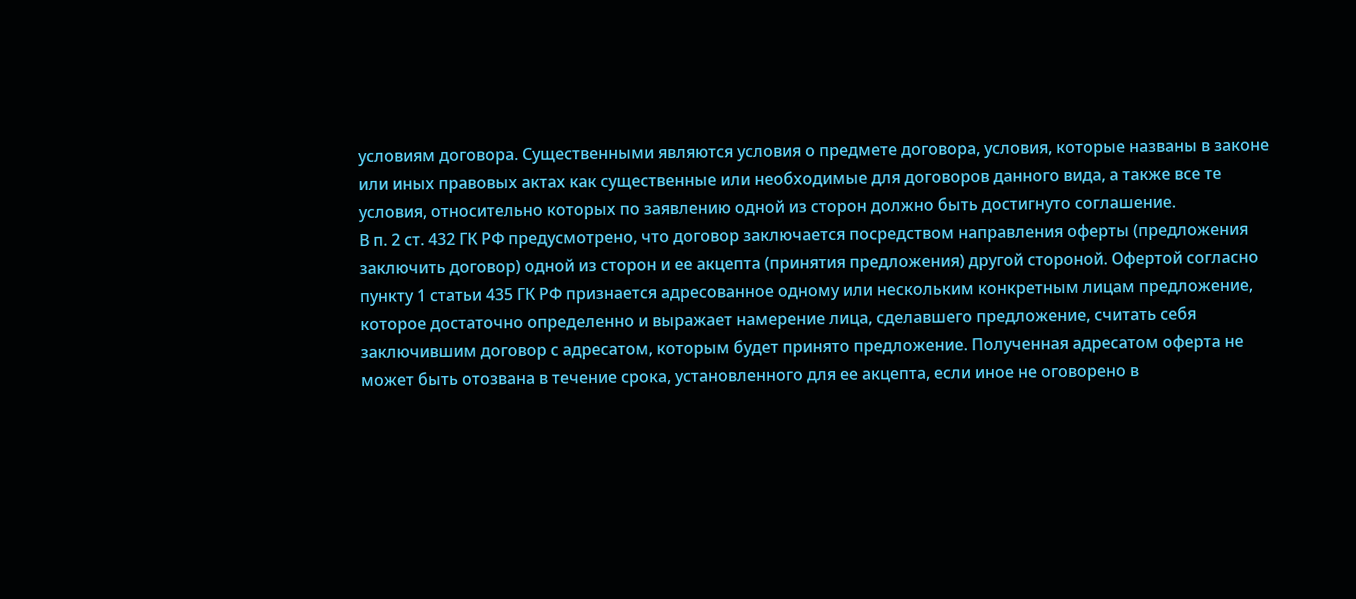условиям договора. Существенными являются условия о предмете договора, условия, которые названы в законе или иных правовых актах как существенные или необходимые для договоров данного вида, а также все те условия, относительно которых по заявлению одной из сторон должно быть достигнуто соглашение.
В п. 2 ст. 432 ГК РФ предусмотрено, что договор заключается посредством направления оферты (предложения заключить договор) одной из сторон и ее акцепта (принятия предложения) другой стороной. Офертой согласно пункту 1 статьи 435 ГК РФ признается адресованное одному или нескольким конкретным лицам предложение, которое достаточно определенно и выражает намерение лица, сделавшего предложение, считать себя заключившим договор с адресатом, которым будет принято предложение. Полученная адресатом оферта не может быть отозвана в течение срока, установленного для ее акцепта, если иное не оговорено в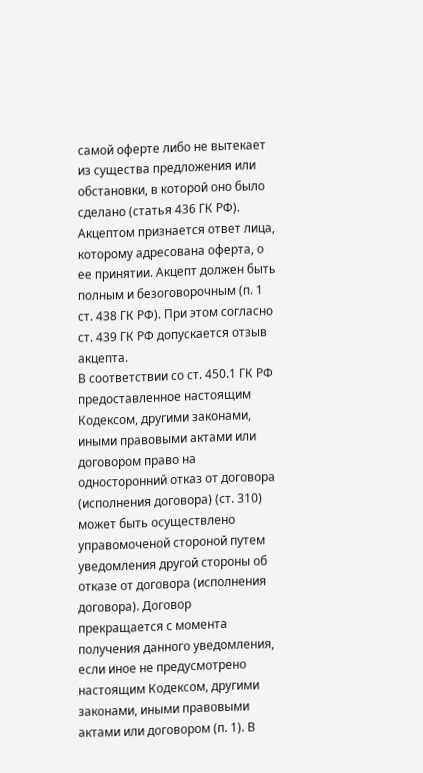самой оферте либо не вытекает из существа предложения или обстановки, в которой оно было сделано (статья 436 ГК РФ).
Акцептом признается ответ лица, которому адресована оферта, о ее принятии. Акцепт должен быть полным и безоговорочным (п. 1 ст. 438 ГК РФ). При этом согласно ст. 439 ГК РФ допускается отзыв акцепта.
В соответствии со ст. 450.1 ГК РФ предоставленное настоящим Кодексом, другими законами, иными правовыми актами или договором право на односторонний отказ от договора (исполнения договора) (ст. 310) может быть осуществлено управомоченой стороной путем уведомления другой стороны об отказе от договора (исполнения договора). Договор прекращается с момента получения данного уведомления, если иное не предусмотрено настоящим Кодексом, другими законами, иными правовыми актами или договором (п. 1). В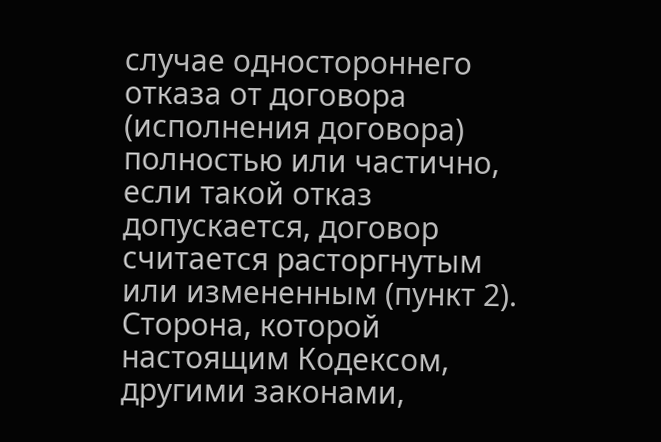случае одностороннего отказа от договора (исполнения договора) полностью или частично, если такой отказ допускается, договор считается расторгнутым или измененным (пункт 2). Сторона, которой настоящим Кодексом, другими законами,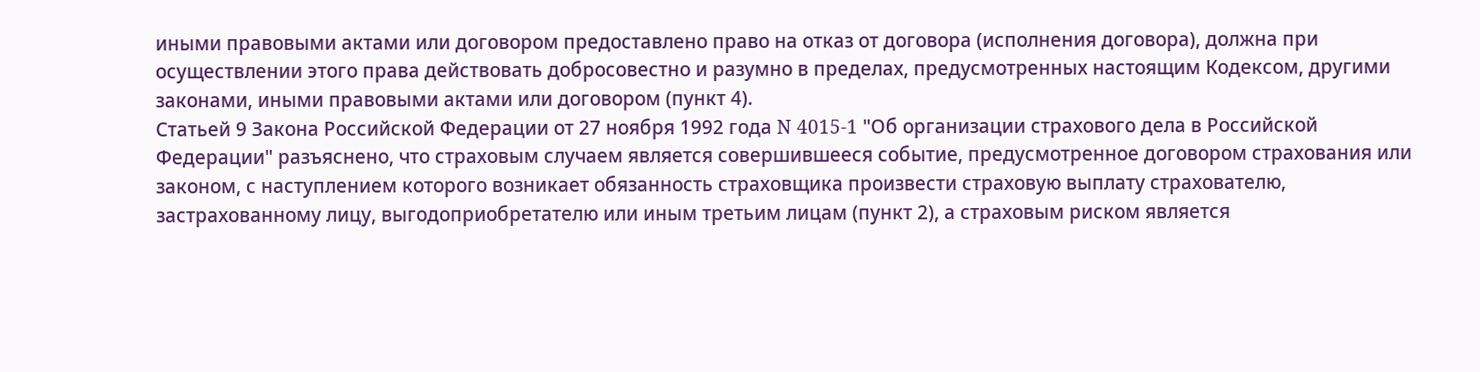иными правовыми актами или договором предоставлено право на отказ от договора (исполнения договора), должна при осуществлении этого права действовать добросовестно и разумно в пределах, предусмотренных настоящим Кодексом, другими законами, иными правовыми актами или договором (пункт 4).
Статьей 9 Закона Российской Федерации от 27 ноября 1992 года N 4015-1 "Об организации страхового дела в Российской Федерации" разъяснено, что страховым случаем является совершившееся событие, предусмотренное договором страхования или законом, с наступлением которого возникает обязанность страховщика произвести страховую выплату страхователю, застрахованному лицу, выгодоприобретателю или иным третьим лицам (пункт 2), а страховым риском является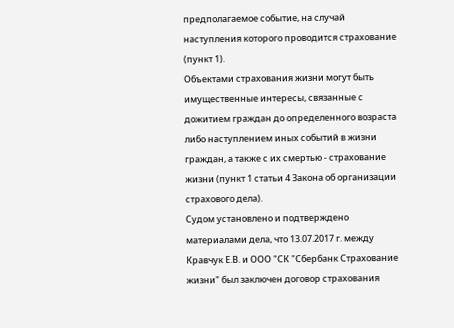предполагаемое событие, на случай наступления которого проводится страхование (пункт 1).
Объектами страхования жизни могут быть имущественные интересы, связанные с дожитием граждан до определенного возраста либо наступлением иных событий в жизни граждан, а также с их смертью - страхование жизни (пункт 1 статьи 4 Закона об организации страхового дела).
Судом установлено и подтверждено материалами дела, что 13.07.2017 г. между Кравчук Е.В. и ООО "СК "Сбербанк Страхование жизни" был заключен договор страхования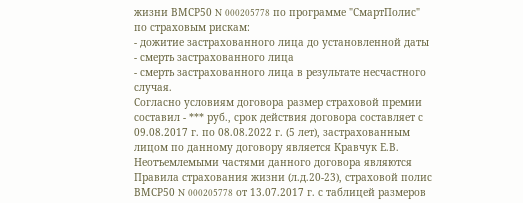жизни ВМСР50 N 000205778 по программе "СмартПолис" по страховым рискам:
- дожитие застрахованного лица до установленной даты
- смерть застрахованного лица
- смерть застрахованного лица в результате несчастного случая.
Согласно условиям договора размер страховой премии составил - *** руб., срок действия договора составляет с 09.08.2017 г. по 08.08.2022 г. (5 лет), застрахованным лицом по данному договору является Кравчук Е.В.
Неотъемлемыми частями данного договора являются Правила страхования жизни (л.д.20-23), страховой полис ВМСР50 N 000205778 от 13.07.2017 г. с таблицей размеров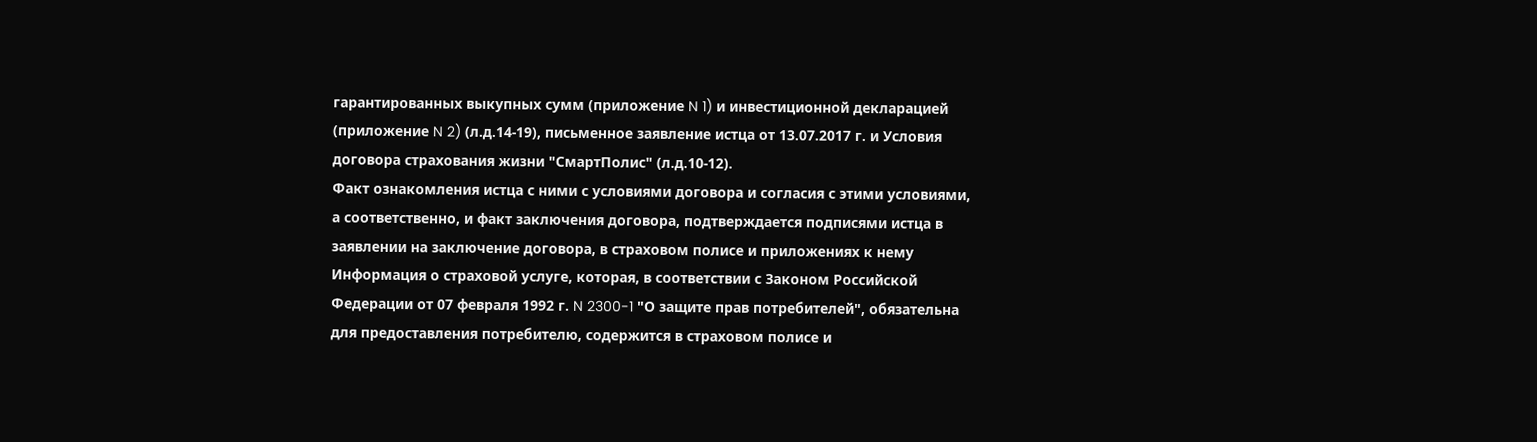гарантированных выкупных сумм (приложение N 1) и инвестиционной декларацией (приложение N 2) (л.д.14-19), письменное заявление истца от 13.07.2017 г. и Условия договора страхования жизни "СмартПолис" (л.д.10-12).
Факт ознакомления истца с ними с условиями договора и согласия с этими условиями, а соответственно, и факт заключения договора, подтверждается подписями истца в заявлении на заключение договора, в страховом полисе и приложениях к нему
Информация о страховой услуге, которая, в соответствии с Законом Российской Федерации от 07 февраля 1992 г. N 2300-1 "О защите прав потребителей", обязательна для предоставления потребителю, содержится в страховом полисе и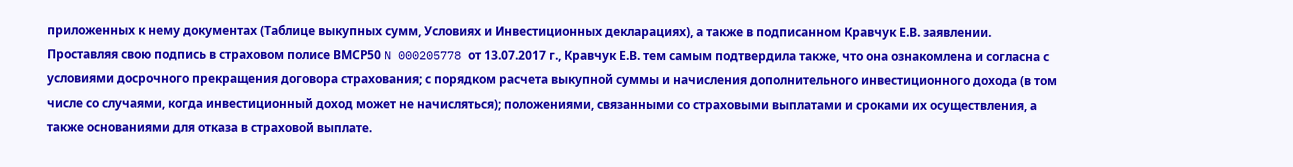приложенных к нему документах (Таблице выкупных сумм, Условиях и Инвестиционных декларациях), а также в подписанном Кравчук Е.В. заявлении.
Проставляя свою подпись в страховом полисе ВМСР50 N 000205778 от 13.07.2017 г., Кравчук Е.В. тем самым подтвердила также, что она ознакомлена и согласна с условиями досрочного прекращения договора страхования; с порядком расчета выкупной суммы и начисления дополнительного инвестиционного дохода (в том числе со случаями, когда инвестиционный доход может не начисляться); положениями, связанными со страховыми выплатами и сроками их осуществления, а также основаниями для отказа в страховой выплате.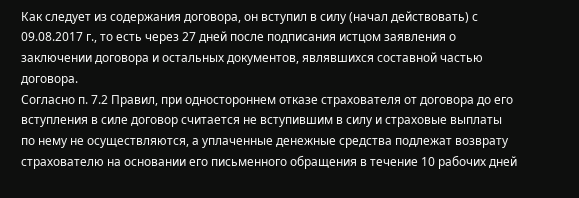Как следует из содержания договора, он вступил в силу (начал действовать) с 09.08.2017 г., то есть через 27 дней после подписания истцом заявления о заключении договора и остальных документов, являвшихся составной частью договора.
Согласно п. 7.2 Правил, при одностороннем отказе страхователя от договора до его вступления в силе договор считается не вступившим в силу и страховые выплаты по нему не осуществляются, а уплаченные денежные средства подлежат возврату страхователю на основании его письменного обращения в течение 10 рабочих дней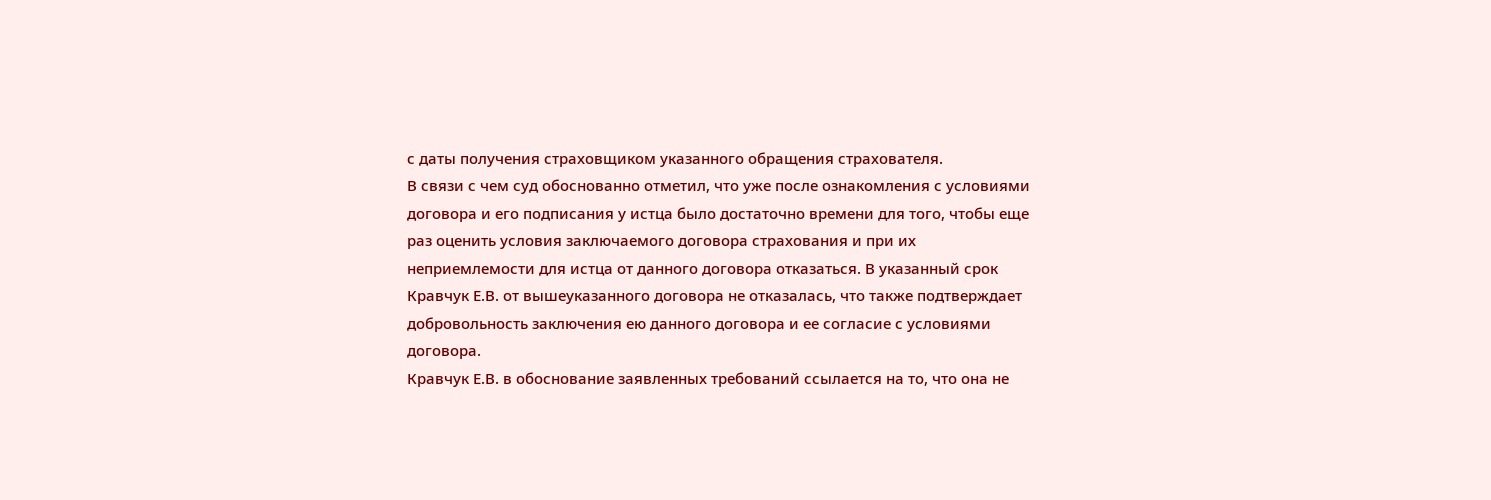с даты получения страховщиком указанного обращения страхователя.
В связи с чем суд обоснованно отметил, что уже после ознакомления с условиями договора и его подписания у истца было достаточно времени для того, чтобы еще раз оценить условия заключаемого договора страхования и при их неприемлемости для истца от данного договора отказаться. В указанный срок Кравчук Е.В. от вышеуказанного договора не отказалась, что также подтверждает добровольность заключения ею данного договора и ее согласие с условиями договора.
Кравчук Е.В. в обоснование заявленных требований ссылается на то, что она не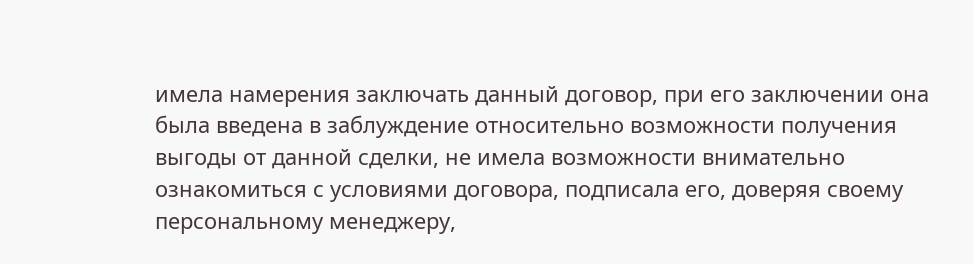имела намерения заключать данный договор, при его заключении она была введена в заблуждение относительно возможности получения выгоды от данной сделки, не имела возможности внимательно ознакомиться с условиями договора, подписала его, доверяя своему персональному менеджеру,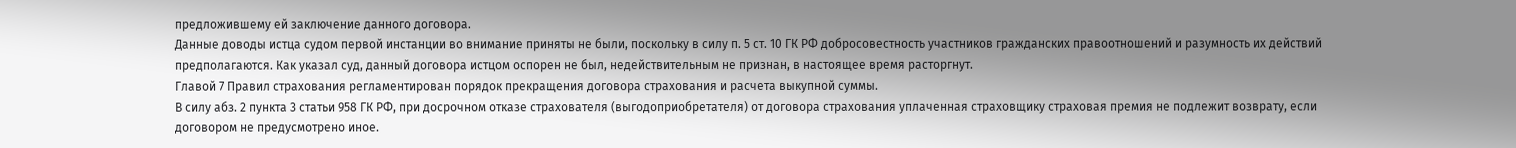предложившему ей заключение данного договора.
Данные доводы истца судом первой инстанции во внимание приняты не были, поскольку в силу п. 5 ст. 10 ГК РФ добросовестность участников гражданских правоотношений и разумность их действий предполагаются. Как указал суд, данный договора истцом оспорен не был, недействительным не признан, в настоящее время расторгнут.
Главой 7 Правил страхования регламентирован порядок прекращения договора страхования и расчета выкупной суммы.
В силу абз. 2 пункта 3 статьи 958 ГК РФ, при досрочном отказе страхователя (выгодоприобретателя) от договора страхования уплаченная страховщику страховая премия не подлежит возврату, если договором не предусмотрено иное.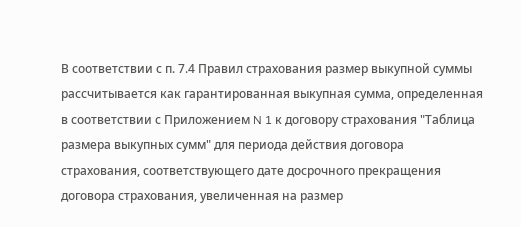В соответствии с п. 7.4 Правил страхования размер выкупной суммы рассчитывается как гарантированная выкупная сумма, определенная в соответствии с Приложением N 1 к договору страхования "Таблица размера выкупных сумм" для периода действия договора страхования, соответствующего дате досрочного прекращения договора страхования, увеличенная на размер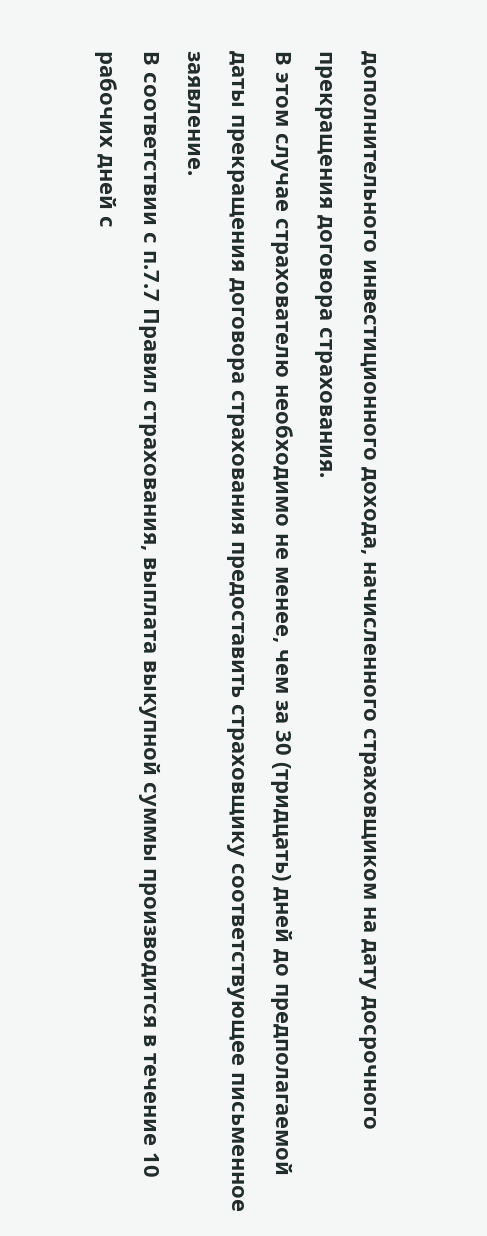дополнительного инвестиционного дохода, начисленного страховщиком на дату досрочного прекращения договора страхования.
В этом случае страхователю необходимо не менее, чем за 30 (тридцать) дней до предполагаемой даты прекращения договора страхования предоставить страховщику соответствующее письменное заявление.
В соответствии с п.7.7 Правил страхования, выплата выкупной суммы производится в течение 10 рабочих дней с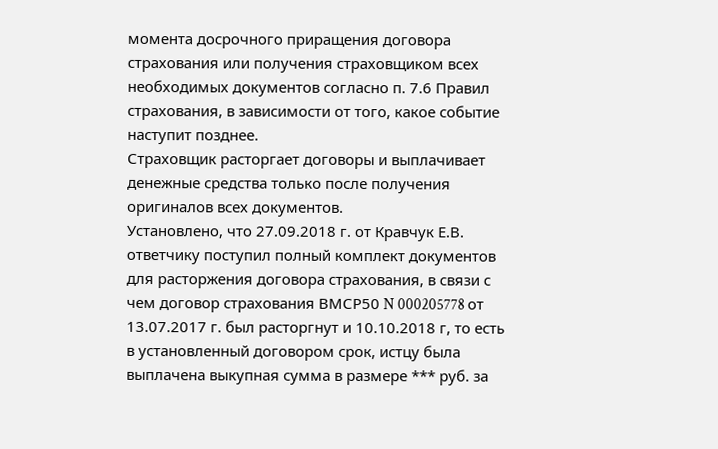момента досрочного приращения договора страхования или получения страховщиком всех необходимых документов согласно п. 7.6 Правил страхования, в зависимости от того, какое событие наступит позднее.
Страховщик расторгает договоры и выплачивает денежные средства только после получения оригиналов всех документов.
Установлено, что 27.09.2018 г. от Кравчук Е.В. ответчику поступил полный комплект документов для расторжения договора страхования, в связи с чем договор страхования ВМСР50 N 000205778 от 13.07.2017 г. был расторгнут и 10.10.2018 г, то есть в установленный договором срок, истцу была выплачена выкупная сумма в размере *** руб. за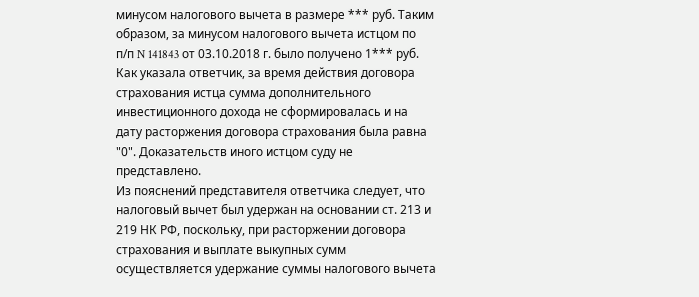минусом налогового вычета в размере *** руб. Таким образом, за минусом налогового вычета истцом по п/п N 141843 от 03.10.2018 г. было получено 1*** руб.
Как указала ответчик, за время действия договора страхования истца сумма дополнительного инвестиционного дохода не сформировалась и на дату расторжения договора страхования была равна "0". Доказательств иного истцом суду не представлено.
Из пояснений представителя ответчика следует, что налоговый вычет был удержан на основании ст. 213 и 219 НК РФ, поскольку, при расторжении договора страхования и выплате выкупных сумм осуществляется удержание суммы налогового вычета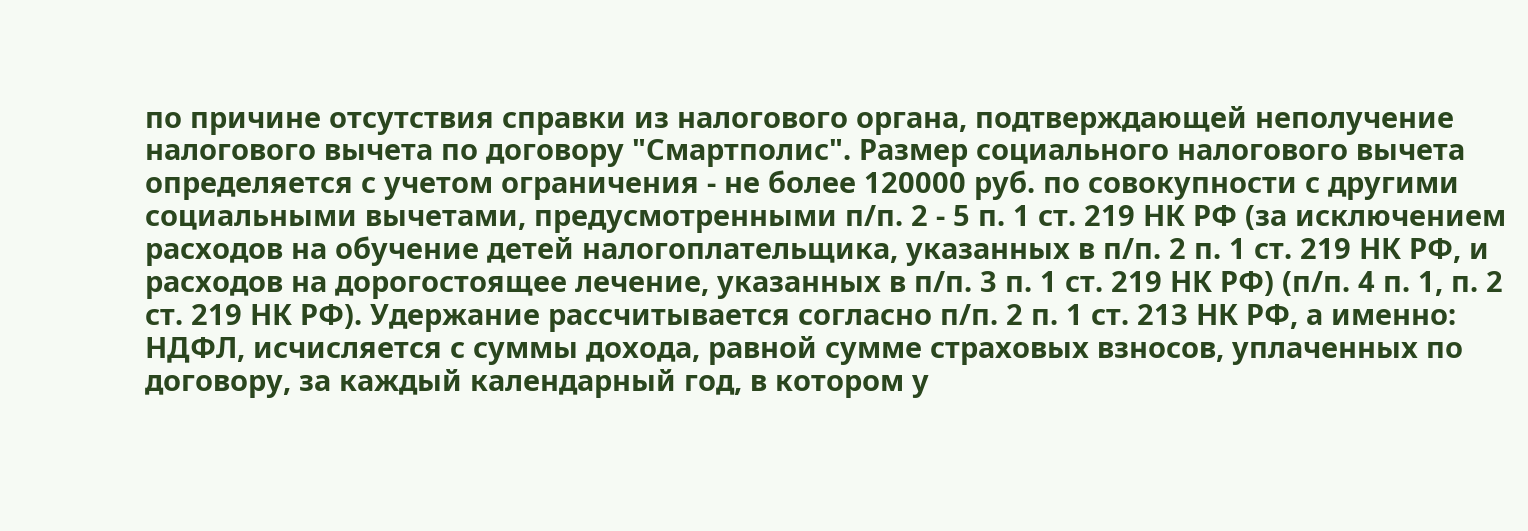по причине отсутствия справки из налогового органа, подтверждающей неполучение налогового вычета по договору "Смартполис". Размер социального налогового вычета определяется с учетом ограничения - не более 120000 руб. по совокупности с другими социальными вычетами, предусмотренными п/п. 2 - 5 п. 1 ст. 219 НК РФ (за исключением расходов на обучение детей налогоплательщика, указанных в п/п. 2 п. 1 ст. 219 НК РФ, и расходов на дорогостоящее лечение, указанных в п/п. 3 п. 1 ст. 219 НК РФ) (п/п. 4 п. 1, п. 2 ст. 219 НК РФ). Удержание рассчитывается согласно п/п. 2 п. 1 ст. 213 НК РФ, а именно: НДФЛ, исчисляется с суммы дохода, равной сумме страховых взносов, уплаченных по договору, за каждый календарный год, в котором у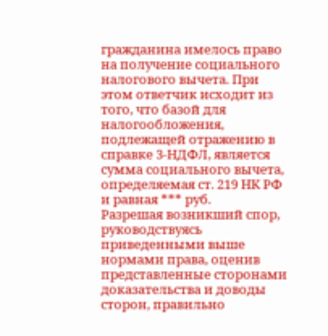гражданина имелось право на получение социального налогового вычета. При этом ответчик исходит из того, что базой для налогообложения, подлежащей отражению в справке 3-НДФЛ, является сумма социального вычета, определяемая ст. 219 НК РФ и равная *** руб.
Разрешая возникший спор, руководствуясь приведенными выше нормами права, оценив представленные сторонами доказательства и доводы сторон, правильно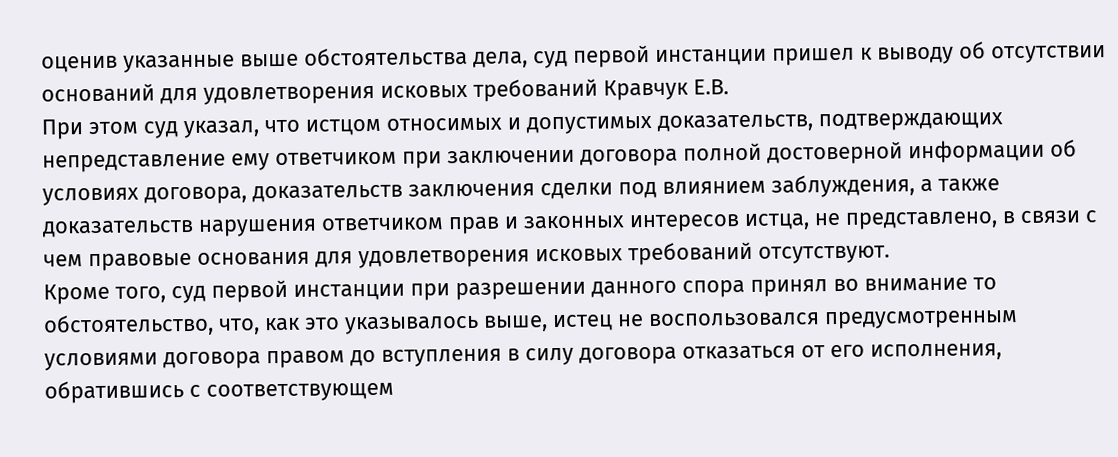оценив указанные выше обстоятельства дела, суд первой инстанции пришел к выводу об отсутствии оснований для удовлетворения исковых требований Кравчук Е.В.
При этом суд указал, что истцом относимых и допустимых доказательств, подтверждающих непредставление ему ответчиком при заключении договора полной достоверной информации об условиях договора, доказательств заключения сделки под влиянием заблуждения, а также доказательств нарушения ответчиком прав и законных интересов истца, не представлено, в связи с чем правовые основания для удовлетворения исковых требований отсутствуют.
Кроме того, суд первой инстанции при разрешении данного спора принял во внимание то обстоятельство, что, как это указывалось выше, истец не воспользовался предусмотренным условиями договора правом до вступления в силу договора отказаться от его исполнения, обратившись с соответствующем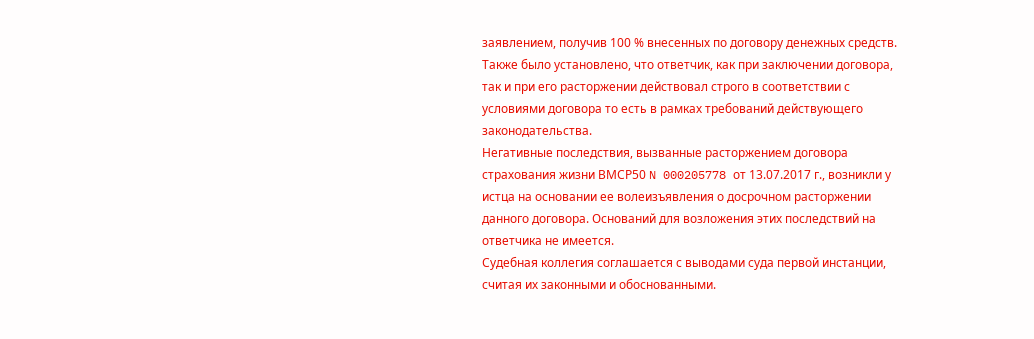заявлением, получив 100 % внесенных по договору денежных средств.
Также было установлено, что ответчик, как при заключении договора, так и при его расторжении действовал строго в соответствии с условиями договора то есть в рамках требований действующего законодательства.
Негативные последствия, вызванные расторжением договора страхования жизни ВМСР50 N 000205778 от 13.07.2017 г., возникли у истца на основании ее волеизъявления о досрочном расторжении данного договора. Оснований для возложения этих последствий на ответчика не имеется.
Судебная коллегия соглашается с выводами суда первой инстанции, считая их законными и обоснованными.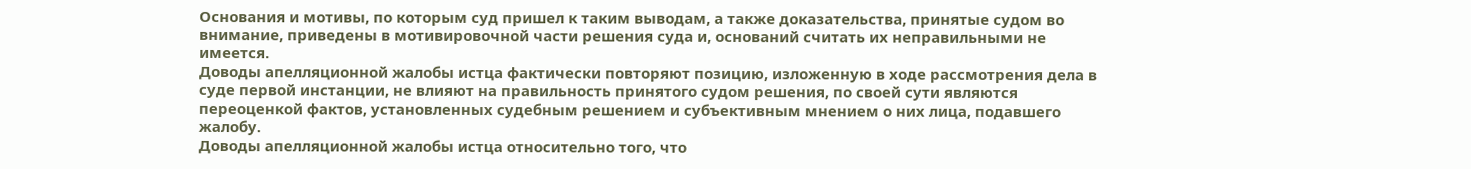Основания и мотивы, по которым суд пришел к таким выводам, а также доказательства, принятые судом во внимание, приведены в мотивировочной части решения суда и, оснований считать их неправильными не имеется.
Доводы апелляционной жалобы истца фактически повторяют позицию, изложенную в ходе рассмотрения дела в суде первой инстанции, не влияют на правильность принятого судом решения, по своей сути являются переоценкой фактов, установленных судебным решением и субъективным мнением о них лица, подавшего жалобу.
Доводы апелляционной жалобы истца относительно того, что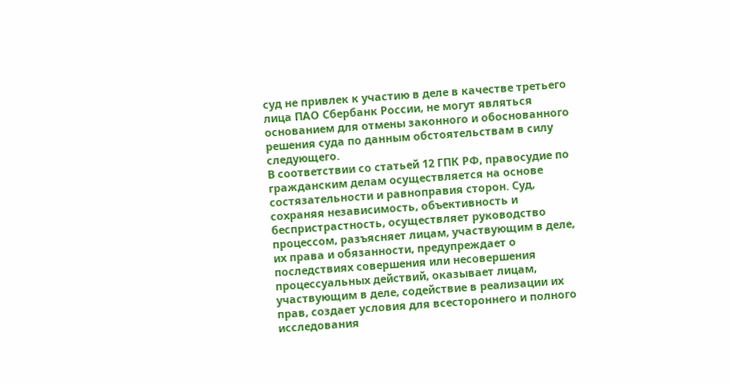суд не привлек к участию в деле в качестве третьего лица ПАО Сбербанк России, не могут являться основанием для отмены законного и обоснованного решения суда по данным обстоятельствам в силу следующего.
В соответствии со статьей 12 ГПК РФ, правосудие по гражданским делам осуществляется на основе состязательности и равноправия сторон. Суд, сохраняя независимость, объективность и беспристрастность, осуществляет руководство процессом, разъясняет лицам, участвующим в деле, их права и обязанности, предупреждает о последствиях совершения или несовершения процессуальных действий, оказывает лицам, участвующим в деле, содействие в реализации их прав, создает условия для всестороннего и полного исследования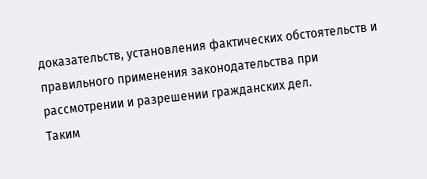доказательств, установления фактических обстоятельств и правильного применения законодательства при рассмотрении и разрешении гражданских дел.
Таким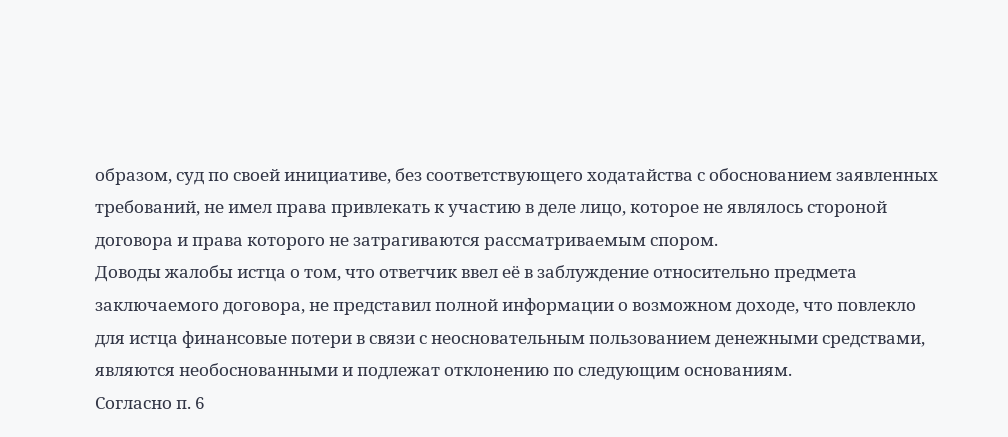образом, суд по своей инициативе, без соответствующего ходатайства с обоснованием заявленных требований, не имел права привлекать к участию в деле лицо, которое не являлось стороной договора и права которого не затрагиваются рассматриваемым спором.
Доводы жалобы истца о том, что ответчик ввел её в заблуждение относительно предмета заключаемого договора, не представил полной информации о возможном доходе, что повлекло для истца финансовые потери в связи с неосновательным пользованием денежными средствами, являются необоснованными и подлежат отклонению по следующим основаниям.
Согласно п. 6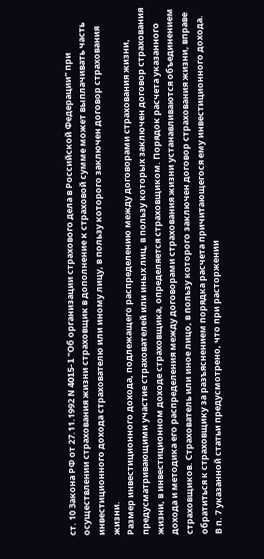ст. 10 Закона РФ от 27.11.1992 N 4015-1 "Об организации страхового дела в Российской Федерации" при осуществлении страхования жизни страховщик в дополнение к страховой сумме может выплачивать часть инвестиционного дохода страхователю или иному лицу, в пользу которого заключен договор страхования жизни.
Размер инвестиционного дохода, подлежащего распределению между договорами страхования жизни, предусматривающими участие страхователей или иных лиц, в пользу которых заключен договор страхования жизни, в инвестиционном доходе страховщика, определяется страховщиком. Порядок расчета указанного дохода и методика его распределения между договорами страхования жизни устанавливаются объединением страховщиков. Страхователь или иное лицо, в пользу которого заключен договор страхования жизни, вправе обратиться к страховщику за разъяснением порядка расчета причитающегося ему инвестиционного дохода.
В п. 7 указанной статьи предусмотрено, что при расторжении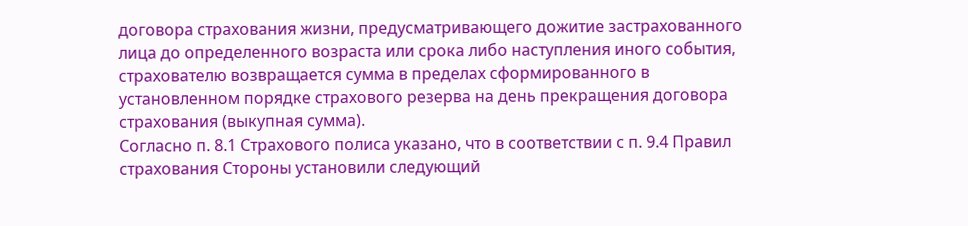договора страхования жизни, предусматривающего дожитие застрахованного лица до определенного возраста или срока либо наступления иного события, страхователю возвращается сумма в пределах сформированного в установленном порядке страхового резерва на день прекращения договора страхования (выкупная сумма).
Согласно п. 8.1 Страхового полиса указано, что в соответствии с п. 9.4 Правил страхования Стороны установили следующий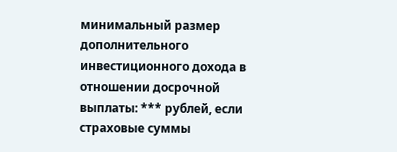минимальный размер дополнительного инвестиционного дохода в отношении досрочной выплаты: *** рублей, если страховые суммы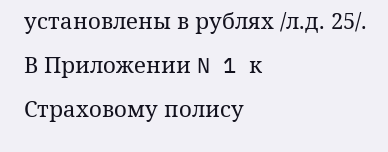установлены в рублях /л.д. 25/.
В Приложении N 1 к Страховому полису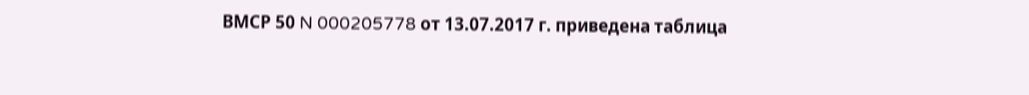ВМСР 50 N 000205778 от 13.07.2017 г. приведена таблица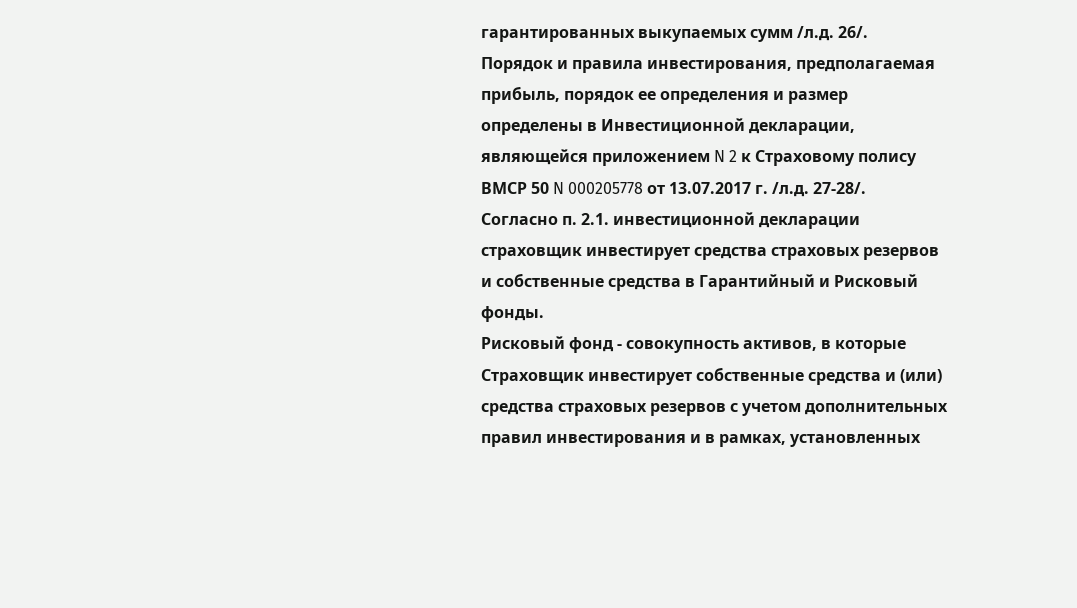гарантированных выкупаемых сумм /л.д. 26/.
Порядок и правила инвестирования, предполагаемая прибыль, порядок ее определения и размер определены в Инвестиционной декларации, являющейся приложением N 2 к Страховому полису ВМСР 50 N 000205778 от 13.07.2017 г. /л.д. 27-28/.
Согласно п. 2.1. инвестиционной декларации страховщик инвестирует средства страховых резервов и собственные средства в Гарантийный и Рисковый фонды.
Рисковый фонд - совокупность активов, в которые Страховщик инвестирует собственные средства и (или) средства страховых резервов с учетом дополнительных правил инвестирования и в рамках, установленных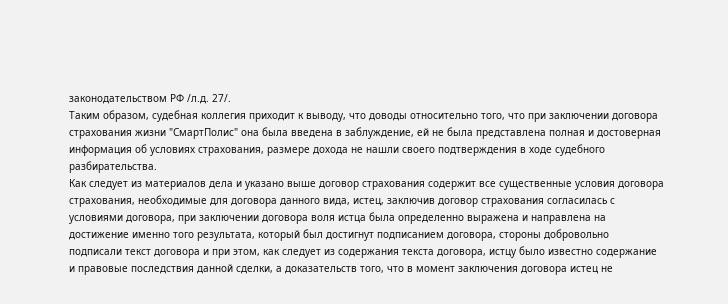законодательством РФ /л.д. 27/.
Таким образом, судебная коллегия приходит к выводу, что доводы относительно того, что при заключении договора страхования жизни "СмартПолис" она была введена в заблуждение, ей не была представлена полная и достоверная информация об условиях страхования, размере дохода не нашли своего подтверждения в ходе судебного разбирательства.
Как следует из материалов дела и указано выше договор страхования содержит все существенные условия договора страхования, необходимые для договора данного вида, истец, заключив договор страхования согласилась с условиями договора, при заключении договора воля истца была определенно выражена и направлена на достижение именно того результата, который был достигнут подписанием договора, стороны добровольно подписали текст договора и при этом, как следует из содержания текста договора, истцу было известно содержание и правовые последствия данной сделки, а доказательств того, что в момент заключения договора истец не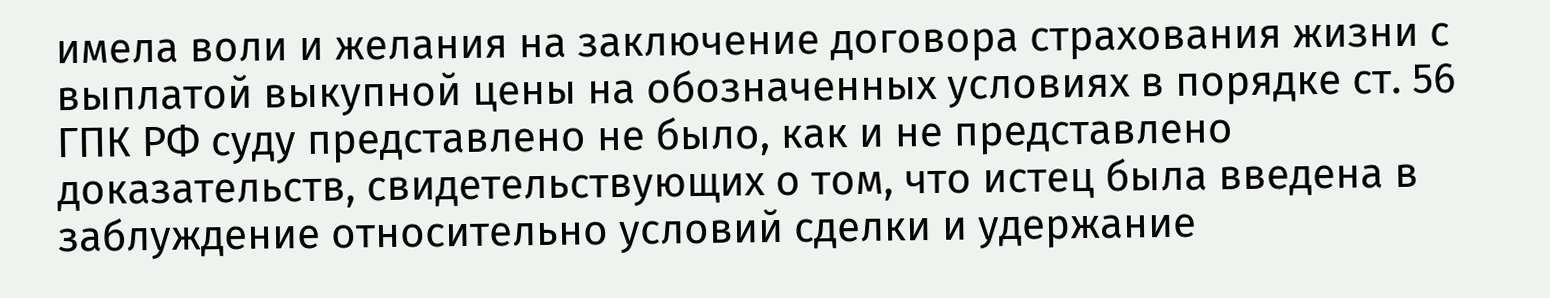имела воли и желания на заключение договора страхования жизни с выплатой выкупной цены на обозначенных условиях в порядке ст. 56 ГПК РФ суду представлено не было, как и не представлено доказательств, свидетельствующих о том, что истец была введена в заблуждение относительно условий сделки и удержание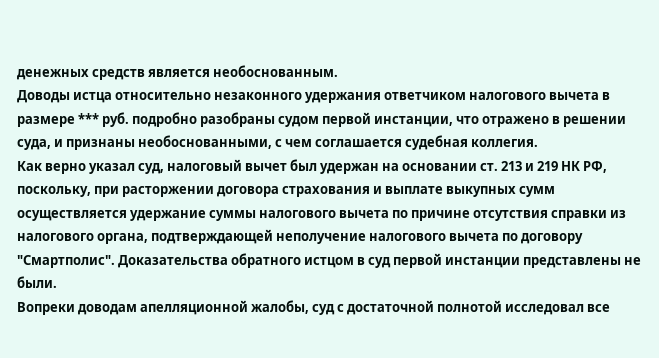денежных средств является необоснованным.
Доводы истца относительно незаконного удержания ответчиком налогового вычета в размере *** руб. подробно разобраны судом первой инстанции, что отражено в решении суда, и признаны необоснованными, с чем соглашается судебная коллегия.
Как верно указал суд, налоговый вычет был удержан на основании ст. 213 и 219 НК РФ, поскольку, при расторжении договора страхования и выплате выкупных сумм осуществляется удержание суммы налогового вычета по причине отсутствия справки из налогового органа, подтверждающей неполучение налогового вычета по договору "Смартполис". Доказательства обратного истцом в суд первой инстанции представлены не были.
Вопреки доводам апелляционной жалобы, суд с достаточной полнотой исследовал все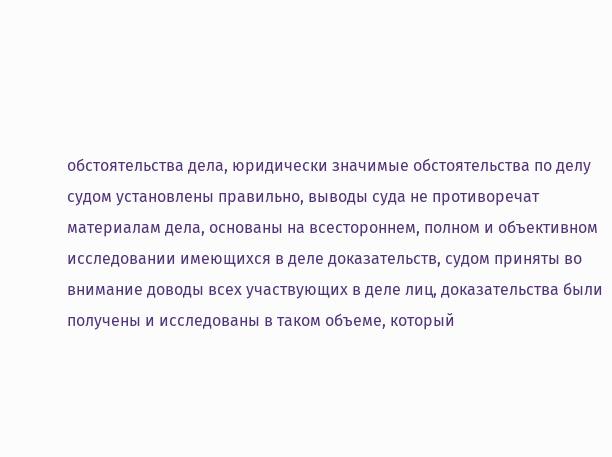обстоятельства дела, юридически значимые обстоятельства по делу судом установлены правильно, выводы суда не противоречат материалам дела, основаны на всестороннем, полном и объективном исследовании имеющихся в деле доказательств, судом приняты во внимание доводы всех участвующих в деле лиц, доказательства были получены и исследованы в таком объеме, который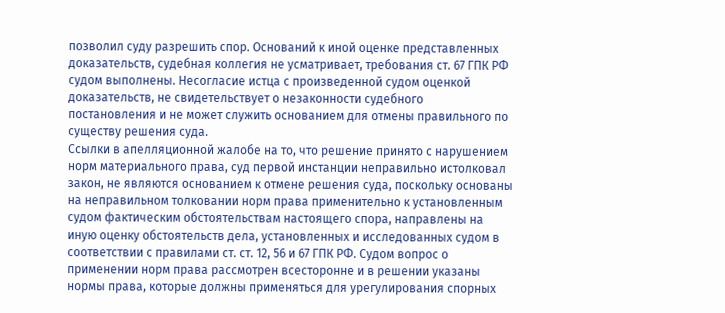позволил суду разрешить спор. Оснований к иной оценке представленных доказательств, судебная коллегия не усматривает, требования ст. 67 ГПК РФ судом выполнены. Несогласие истца с произведенной судом оценкой доказательств, не свидетельствует о незаконности судебного постановления и не может служить основанием для отмены правильного по существу решения суда.
Ссылки в апелляционной жалобе на то, что решение принято с нарушением норм материального права, суд первой инстанции неправильно истолковал закон, не являются основанием к отмене решения суда, поскольку основаны на неправильном толковании норм права применительно к установленным судом фактическим обстоятельствам настоящего спора, направлены на иную оценку обстоятельств дела, установленных и исследованных судом в соответствии с правилами ст. ст. 12, 56 и 67 ГПК РФ. Судом вопрос о применении норм права рассмотрен всесторонне и в решении указаны нормы права, которые должны применяться для урегулирования спорных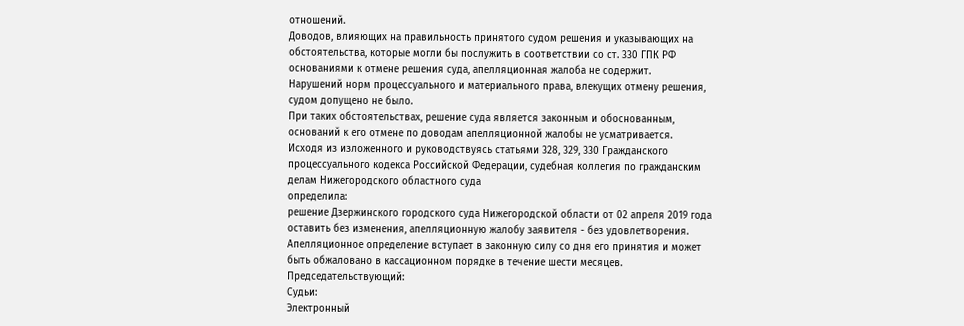отношений.
Доводов, влияющих на правильность принятого судом решения и указывающих на обстоятельства, которые могли бы послужить в соответствии со ст. 330 ГПК РФ основаниями к отмене решения суда, апелляционная жалоба не содержит.
Нарушений норм процессуального и материального права, влекущих отмену решения, судом допущено не было.
При таких обстоятельствах, решение суда является законным и обоснованным, оснований к его отмене по доводам апелляционной жалобы не усматривается.
Исходя из изложенного и руководствуясь статьями 328, 329, 330 Гражданского процессуального кодекса Российской Федерации, судебная коллегия по гражданским делам Нижегородского областного суда
определила:
решение Дзержинского городского суда Нижегородской области от 02 апреля 2019 года оставить без изменения, апелляционную жалобу заявителя - без удовлетворения.
Апелляционное определение вступает в законную силу со дня его принятия и может быть обжаловано в кассационном порядке в течение шести месяцев.
Председательствующий:
Судьи:
Электронный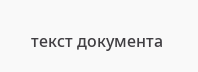текст документа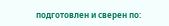подготовлен и сверен по: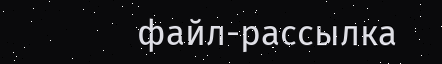файл-рассылка